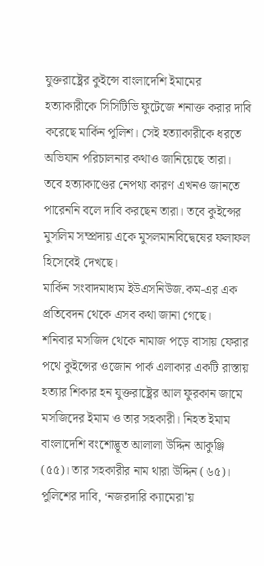যুক্তরাষ্ট্রের কুইন্সে বাংলাদেশি ইমামের হত্যাকারীকে সিসিটিভি ফুটেজে শনাক্ত করার দাবি করেছে মার্কিন পুলিশ। সেই হত্যাকারীকে ধরতে অভিযান পরিচালনার কথাও জানিয়েছে তারা। তবে হত্যাকাণ্ডের নেপথ্য কারণ এখনও জানতে পারেননি বলে দাবি করছেন তারা। তবে কুইন্সের মুসলিম সম্প্রদায় একে মুসলমানবিদ্বেষের ফলাফল হিসেবেই দেখছে।
মার্কিন সংবাদমাধ্যম ইউএসনিউজ.কম-এর এক প্রতিবেদন থেকে এসব কথা জানা গেছে।
শনিবার মসজিদ থেকে নামাজ পড়ে বাসায় ফেরার পথে কুইন্সের ওজোন পার্ক এলাকার একটি রাস্তায় হত্যার শিকার হন যুক্তরাষ্ট্রের আল ফুরকান জামে মসজিদের ইমাম ও তার সহকারী। নিহত ইমাম বাংলাদেশি বংশোদ্ভূত আলালা উদ্দিন আকুঞ্জি (৫৫)। তার সহকারীর নাম থারা উদ্দিন (৬৫)।
পুলিশের দাবি, ‘নজরদারি ক্যামেরা’য়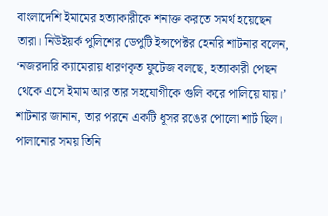বাংলাদেশি ইমামের হত্যাকারীকে শনাক্ত করতে সমর্থ হয়েছেন তারা। নিউইয়র্ক পুলিশের ডেপুটি ইন্সপেক্টর হেনরি শাটনার বলেন, ‘নজরদারি ক্যামেরায় ধারণকৃত ফুটেজ বলছে, হত্যাকারী পেছন থেকে এসে ইমাম আর তার সহযোগীকে গুলি করে পালিয়ে যায়।’ শাটনার জানান, তার পরনে একটি ধূসর রঙের পোলো শার্ট ছিল। পালানোর সময় তিনি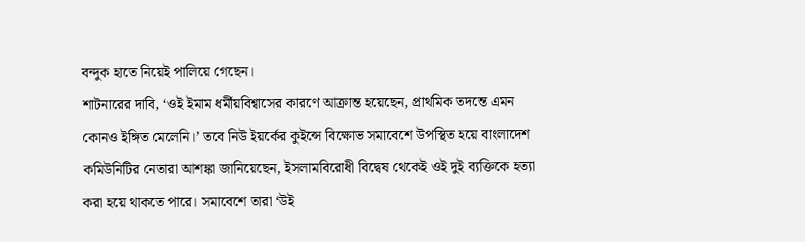বন্দুক হাতে নিয়েই পালিয়ে গেছেন।
শাটনারের দাবি, ‘ওই ইমাম ধর্মীয়বিশ্বাসের কারণে আক্রান্ত হয়েছেন, প্রাথমিক তদন্তে এমন কোনও ইঙ্গিত মেলেনি।’ তবে নিউ ইয়র্কের কুইন্সে বিক্ষোভ সমাবেশে উপস্থিত হয়ে বাংলাদেশ কমিউনিটির নেতারা আশঙ্কা জানিয়েছেন, ইসলামবিরোধী বিদ্বেষ থেকেই ওই দুই ব্যক্তিকে হত্যা করা হয়ে থাকতে পারে। সমাবেশে তারা ‘উই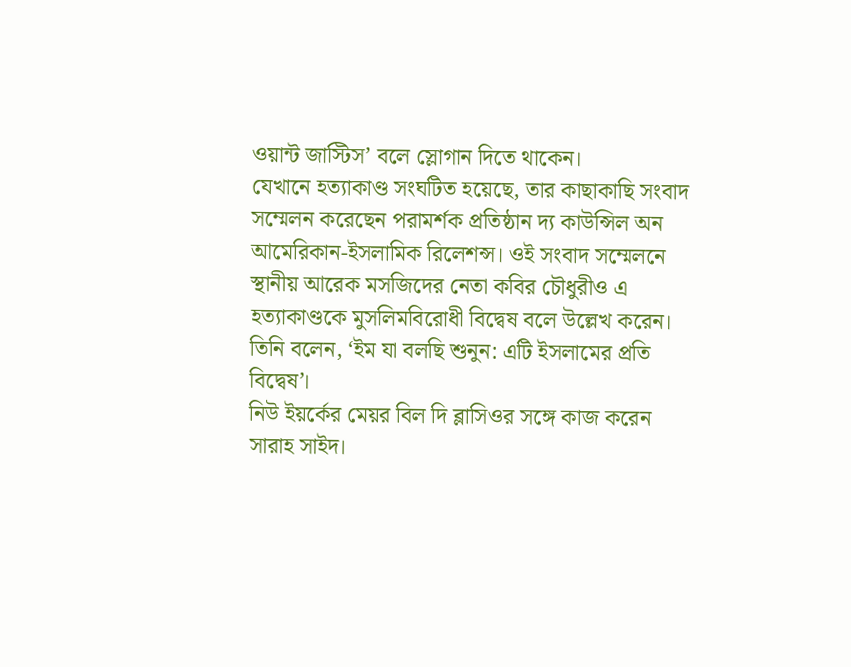ওয়ান্ট জাস্টিস’ বলে স্লোগান দিতে থাকেন।
যেখানে হত্যাকাণ্ড সংঘটিত হয়েছে, তার কাছাকাছি সংবাদ সম্মেলন করেছেন পরামর্শক প্রতিষ্ঠান দ্য কাউন্সিল অন আমেরিকান-ইসলামিক রিলেশন্স। ওই সংবাদ সম্মেলনে স্থানীয় আরেক মসজিদের নেতা কবির চৌধুরীও এ হত্যাকাণ্ডকে মুসলিমবিরোধী বিদ্বেষ বলে উল্লেখ করেন। তিনি বলেন, ‘ইম যা বলছি শুনুন: এটি ইসলামের প্রতি বিদ্বেষ’।
নিউ ইয়র্কের মেয়র বিল দি ব্লাসিওর সঙ্গে কাজ করেন সারাহ সাইদ।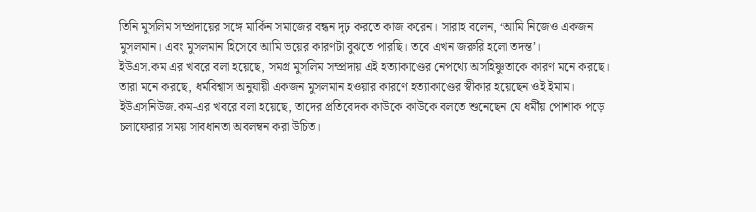তিনি মুসলিম সম্প্রদায়ের সঙ্গে মার্কিন সমাজের বন্ধন দৃঢ় করতে কাজ করেন। সারাহ বলেন, ‘আমি নিজেও একজন মুসলমান। এবং মুসলমান হিসেবে আমি ভয়ের কারণটা বুঝতে পারছি। তবে এখন জরুরি হলো তদন্ত’।
ইউএস.কম এর খবরে বলা হয়েছে, সমগ্র মুসলিম সম্প্রদায় এই হত্যাকাণ্ডের নেপথ্যে অসহিষ্ণুতাকে কারণ মনে করছে। তারা মনে করছে, ধর্মবিশ্বাস অনুযায়ী একজন মুসলমান হওয়ার কারণে হত্যাকাণ্ডের স্বীকার হয়েছেন ওই ইমাম। ইউএসনিউজ.কম-এর খবরে বলা হয়েছে, তাদের প্রতিবেদক কাউকে কাউকে বলতে শুনেছেন যে ধর্মীয় পোশাক পড়ে চলাফেরার সময় সাবধানতা অবলম্বন করা উচিত।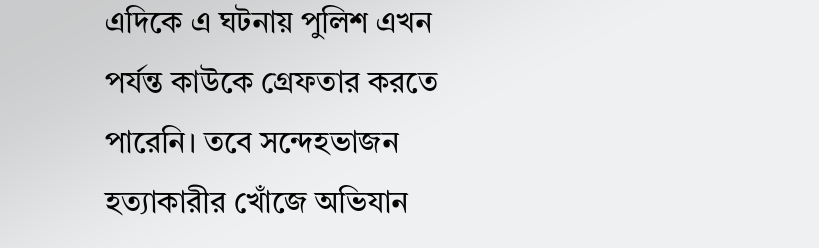এদিকে এ ঘটনায় পুলিশ এখন পর্যন্ত কাউকে গ্রেফতার করতে পারেনি। তবে সন্দেহভাজন হত্যাকারীর খোঁজে অভিযান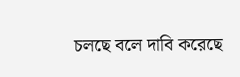চলছে বলে দাবি করেছে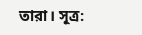তারা। সূত্র: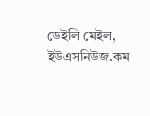ডেইলি মেইল, ইউএসনিউজ.কম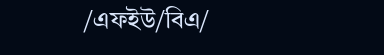/এফইউ/বিএ/